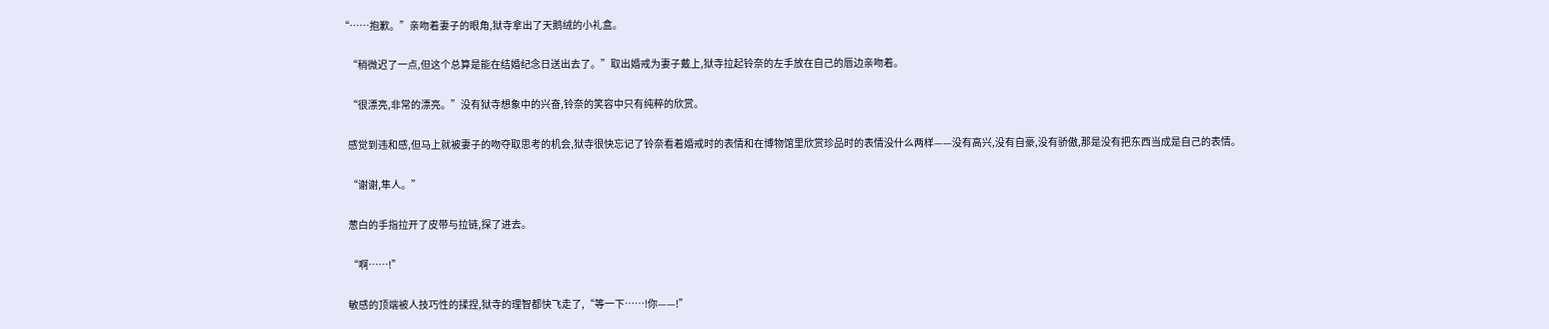“……抱歉。”亲吻着妻子的眼角,狱寺拿出了天鹅绒的小礼盒。

    “稍微迟了一点,但这个总算是能在结婚纪念日送出去了。”取出婚戒为妻子戴上,狱寺拉起铃奈的左手放在自己的唇边亲吻着。

    “很漂亮,非常的漂亮。”没有狱寺想象中的兴奋,铃奈的笑容中只有纯粹的欣赏。

    感觉到违和感,但马上就被妻子的吻夺取思考的机会,狱寺很快忘记了铃奈看着婚戒时的表情和在博物馆里欣赏珍品时的表情没什么两样——没有高兴,没有自豪,没有骄傲,那是没有把东西当成是自己的表情。

    “谢谢,隼人。”

    葱白的手指拉开了皮带与拉链,探了进去。

    “啊……!”

    敏感的顶端被人技巧性的揉捏,狱寺的理智都快飞走了,“等一下……!你——!”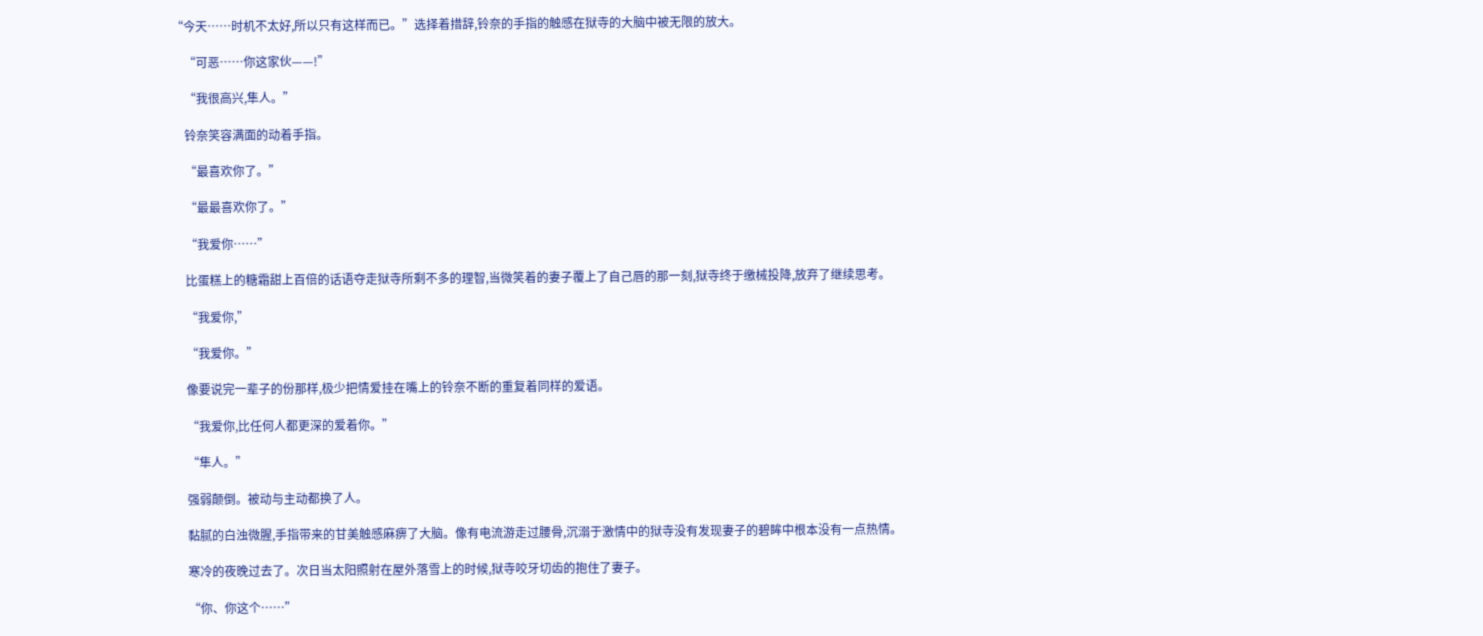“今天……时机不太好,所以只有这样而已。”选择着措辞,铃奈的手指的触感在狱寺的大脑中被无限的放大。

    “可恶……你这家伙——!”

    “我很高兴,隼人。”

    铃奈笑容满面的动着手指。

    “最喜欢你了。”

    “最最喜欢你了。”

    “我爱你……”

    比蛋糕上的糖霜甜上百倍的话语夺走狱寺所剩不多的理智,当微笑着的妻子覆上了自己唇的那一刻,狱寺终于缴械投降,放弃了继续思考。

    “我爱你,”

    “我爱你。”

    像要说完一辈子的份那样,极少把情爱挂在嘴上的铃奈不断的重复着同样的爱语。

    “我爱你,比任何人都更深的爱着你。”

    “隼人。”

    强弱颠倒。被动与主动都换了人。

    黏腻的白浊微腥,手指带来的甘美触感麻痹了大脑。像有电流游走过腰骨,沉溺于激情中的狱寺没有发现妻子的碧眸中根本没有一点热情。

    寒冷的夜晚过去了。次日当太阳照射在屋外落雪上的时候,狱寺咬牙切齿的抱住了妻子。

    “你、你这个……”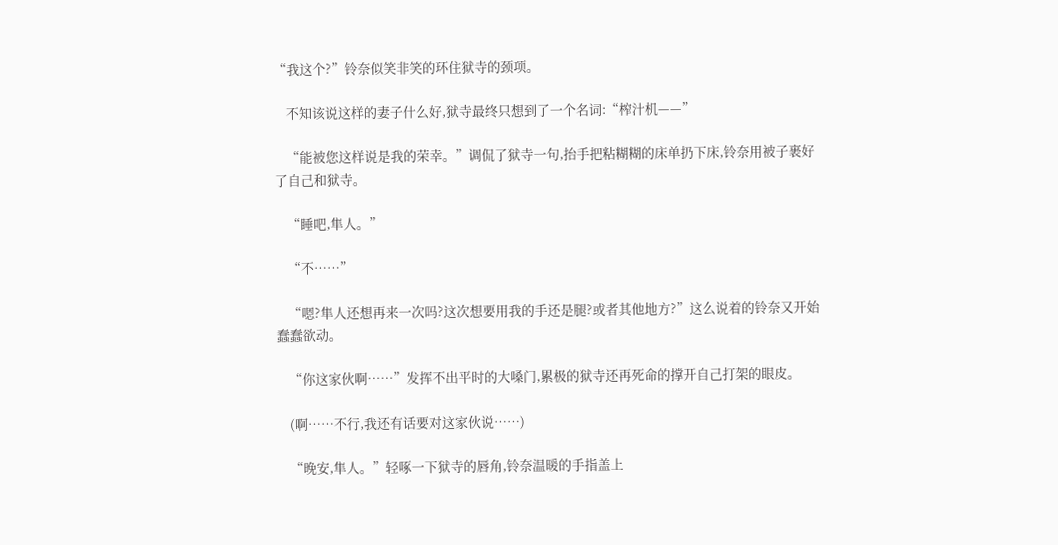“我这个?”铃奈似笑非笑的环住狱寺的颈项。

    不知该说这样的妻子什么好,狱寺最终只想到了一个名词:“榨汁机——”

    “能被您这样说是我的荣幸。”调侃了狱寺一句,抬手把粘糊糊的床单扔下床,铃奈用被子裹好了自己和狱寺。

    “睡吧,隼人。”

    “不……”

    “嗯?隼人还想再来一次吗?这次想要用我的手还是腿?或者其他地方?”这么说着的铃奈又开始蠢蠢欲动。

    “你这家伙啊……”发挥不出平时的大嗓门,累极的狱寺还再死命的撑开自己打架的眼皮。

    (啊……不行,我还有话要对这家伙说……)

    “晚安,隼人。”轻啄一下狱寺的唇角,铃奈温暖的手指盖上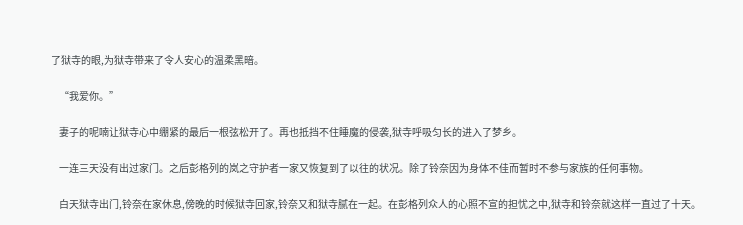了狱寺的眼,为狱寺带来了令人安心的温柔黑暗。

    “我爱你。”

    妻子的呢喃让狱寺心中绷紧的最后一根弦松开了。再也抵挡不住睡魔的侵袭,狱寺呼吸匀长的进入了梦乡。

    一连三天没有出过家门。之后彭格列的岚之守护者一家又恢复到了以往的状况。除了铃奈因为身体不佳而暂时不参与家族的任何事物。

    白天狱寺出门,铃奈在家休息,傍晚的时候狱寺回家,铃奈又和狱寺腻在一起。在彭格列众人的心照不宣的担忧之中,狱寺和铃奈就这样一直过了十天。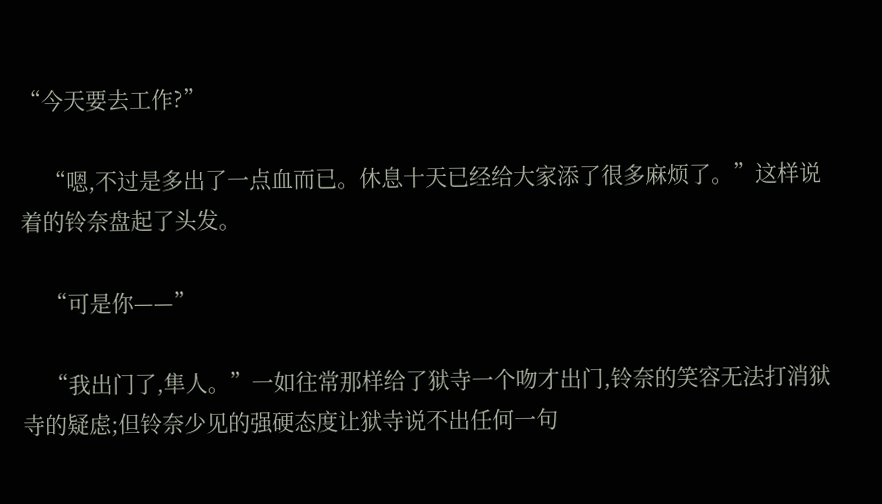“今天要去工作?”

    “嗯,不过是多出了一点血而已。休息十天已经给大家添了很多麻烦了。”这样说着的铃奈盘起了头发。

    “可是你——”

    “我出门了,隼人。”一如往常那样给了狱寺一个吻才出门,铃奈的笑容无法打消狱寺的疑虑;但铃奈少见的强硬态度让狱寺说不出任何一句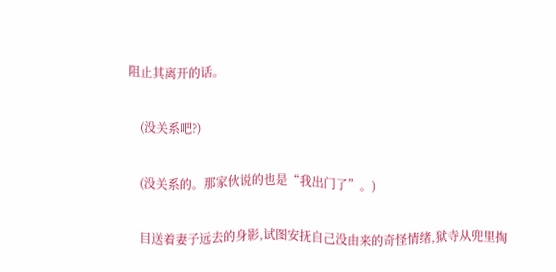阻止其离开的话。

    (没关系吧?)

    (没关系的。那家伙说的也是“我出门了”。)

    目送着妻子远去的身影,试图安抚自己没由来的奇怪情绪,狱寺从兜里掏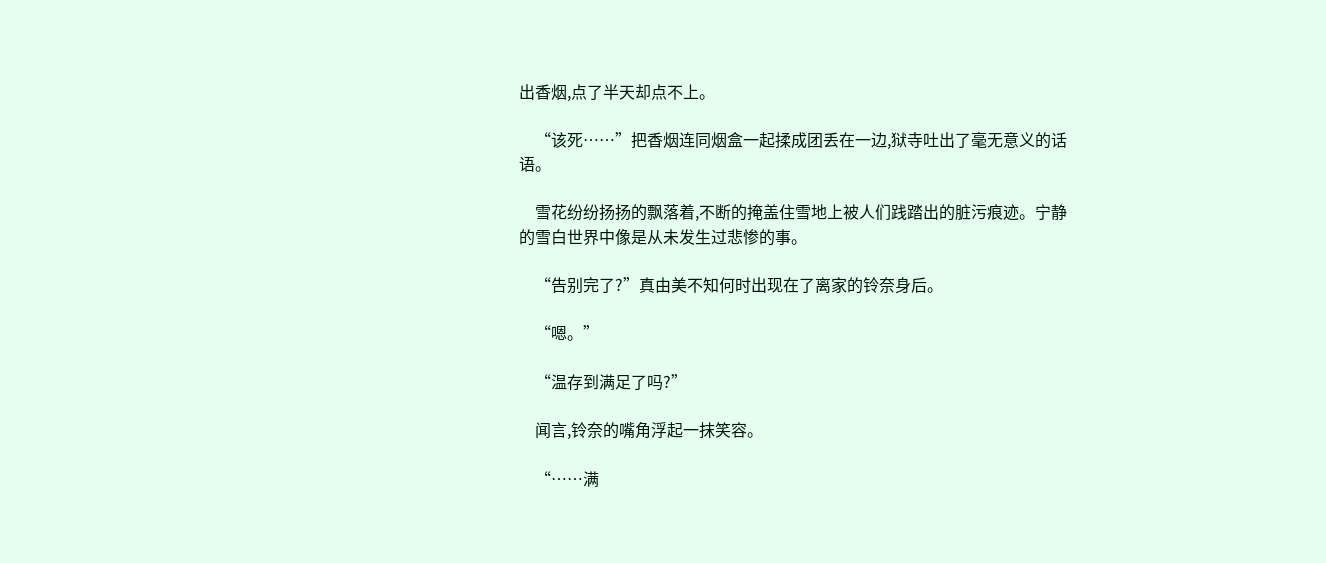出香烟,点了半天却点不上。

    “该死……”把香烟连同烟盒一起揉成团丢在一边,狱寺吐出了毫无意义的话语。

    雪花纷纷扬扬的飘落着,不断的掩盖住雪地上被人们践踏出的脏污痕迹。宁静的雪白世界中像是从未发生过悲惨的事。

    “告别完了?”真由美不知何时出现在了离家的铃奈身后。

    “嗯。”

    “温存到满足了吗?”

    闻言,铃奈的嘴角浮起一抹笑容。

    “……满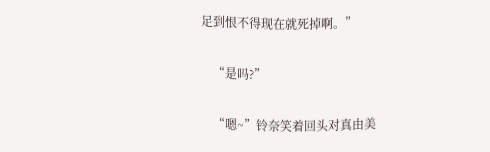足到恨不得现在就死掉啊。”

    “是吗?”

    “嗯~”铃奈笑着回头对真由美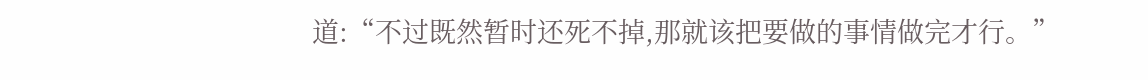道:“不过既然暂时还死不掉,那就该把要做的事情做完才行。”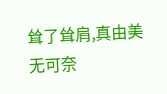耸了耸肩,真由美无可奈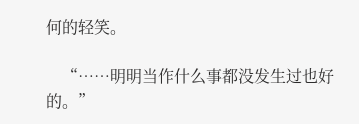何的轻笑。

    “……明明当作什么事都没发生过也好的。”